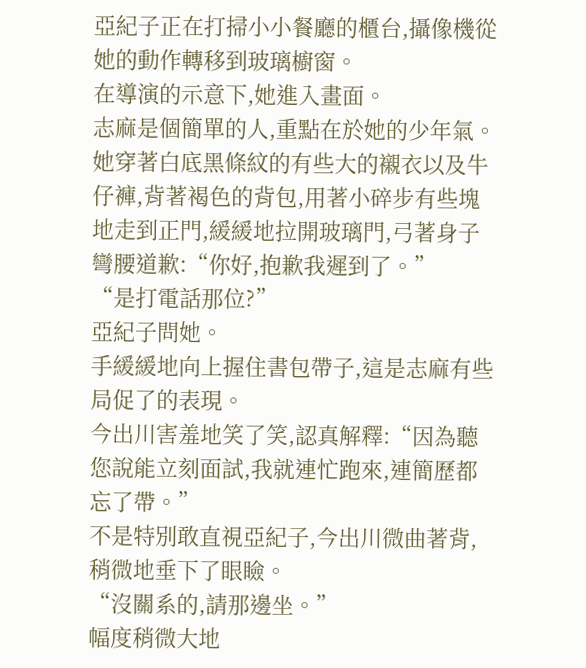亞紀子正在打掃小小餐廳的櫃台,攝像機從她的動作轉移到玻璃櫥窗。
在導演的示意下,她進入畫面。
志麻是個簡單的人,重點在於她的少年氣。
她穿著白底黑條紋的有些大的襯衣以及牛仔褲,背著褐色的背包,用著小碎步有些塊地走到正門,緩緩地拉開玻璃門,弓著身子彎腰道歉:“你好,抱歉我遲到了。”
“是打電話那位?”
亞紀子問她。
手緩緩地向上握住書包帶子,這是志麻有些局促了的表現。
今出川害羞地笑了笑,認真解釋:“因為聽您說能立刻面試,我就連忙跑來,連簡歷都忘了帶。”
不是特別敢直視亞紀子,今出川微曲著背,稍微地垂下了眼瞼。
“沒關系的,請那邊坐。”
幅度稍微大地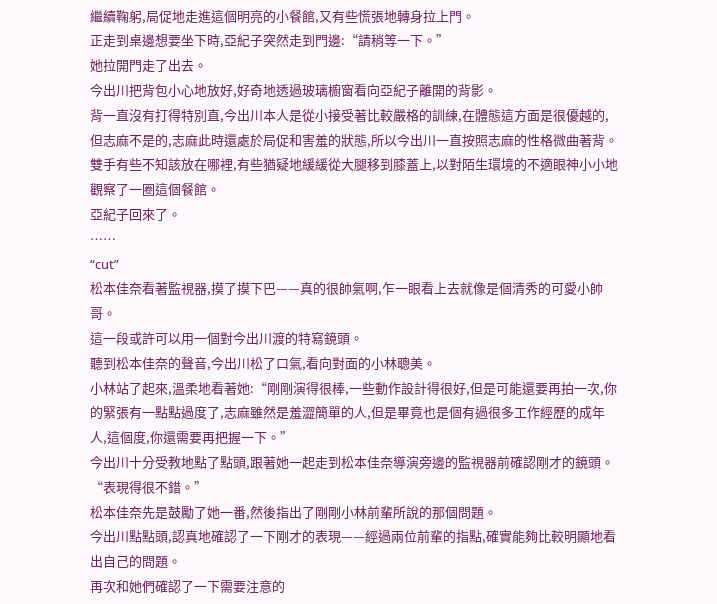繼續鞠躬,局促地走進這個明亮的小餐館,又有些慌張地轉身拉上門。
正走到桌邊想要坐下時,亞紀子突然走到門邊:“請稍等一下。”
她拉開門走了出去。
今出川把背包小心地放好,好奇地透過玻璃櫥窗看向亞紀子離開的背影。
背一直沒有打得特別直,今出川本人是從小接受著比較嚴格的訓練,在體態這方面是很優越的,但志麻不是的,志麻此時還處於局促和害羞的狀態,所以今出川一直按照志麻的性格微曲著背。
雙手有些不知該放在哪裡,有些猶疑地緩緩從大腿移到膝蓋上,以對陌生環境的不適眼神小小地觀察了一圈這個餐館。
亞紀子回來了。
……
“cut”
松本佳奈看著監視器,摸了摸下巴——真的很帥氣啊,乍一眼看上去就像是個清秀的可愛小帥哥。
這一段或許可以用一個對今出川渡的特寫鏡頭。
聽到松本佳奈的聲音,今出川松了口氣,看向對面的小林聰美。
小林站了起來,溫柔地看著她:“剛剛演得很棒,一些動作設計得很好,但是可能還要再拍一次,你的緊張有一點點過度了,志麻雖然是羞澀簡單的人,但是畢竟也是個有過很多工作經歷的成年人,這個度,你還需要再把握一下。”
今出川十分受教地點了點頭,跟著她一起走到松本佳奈導演旁邊的監視器前確認剛才的鏡頭。
“表現得很不錯。”
松本佳奈先是鼓勵了她一番,然後指出了剛剛小林前輩所說的那個問題。
今出川點點頭,認真地確認了一下剛才的表現——經過兩位前輩的指點,確實能夠比較明顯地看出自己的問題。
再次和她們確認了一下需要注意的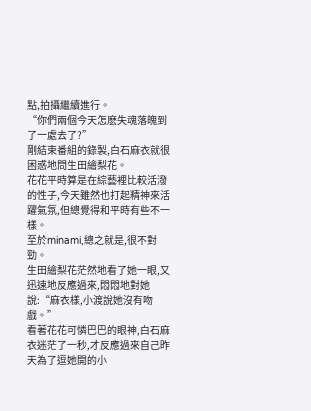點,拍攝繼續進行。
“你們兩個今天怎麽失魂落魄到了一處去了?”
剛結束番組的錄製,白石麻衣就很困惑地問生田繪梨花。
花花平時算是在綜藝裡比較活潑的性子,今天雖然也打起精神來活躍氣氛,但總覺得和平時有些不一樣。
至於minami,總之就是,很不對勁。
生田繪梨花茫然地看了她一眼,又迅速地反應過來,悶悶地對她說:“麻衣樣,小渡說她沒有吻戲。”
看著花花可憐巴巴的眼神,白石麻衣迷茫了一秒,才反應過來自己昨天為了逗她開的小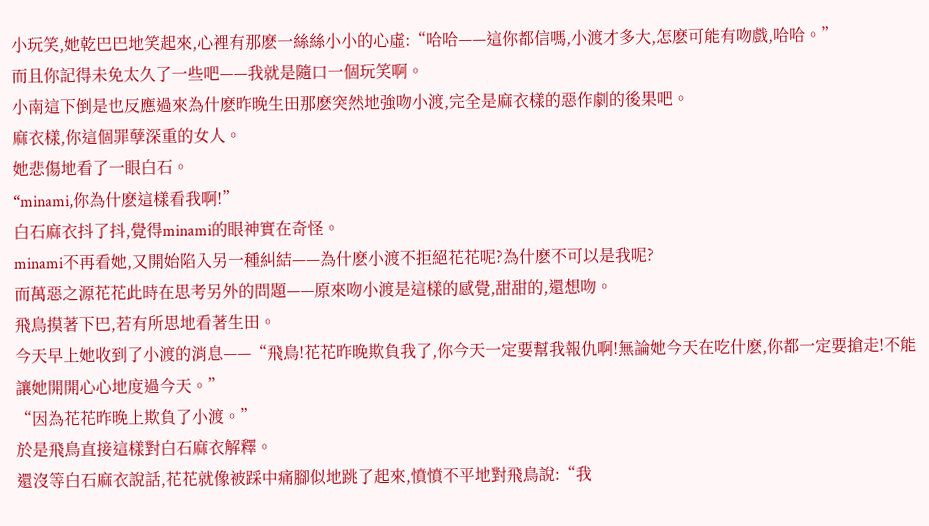小玩笑,她乾巴巴地笑起來,心裡有那麽一絲絲小小的心虛:“哈哈——這你都信嗎,小渡才多大,怎麽可能有吻戲,哈哈。”
而且你記得未免太久了一些吧——我就是隨口一個玩笑啊。
小南這下倒是也反應過來為什麽昨晚生田那麽突然地強吻小渡,完全是麻衣樣的惡作劇的後果吧。
麻衣樣,你這個罪孽深重的女人。
她悲傷地看了一眼白石。
“minami,你為什麽這樣看我啊!”
白石麻衣抖了抖,覺得minami的眼神實在奇怪。
minami不再看她,又開始陷入另一種糾結——為什麽小渡不拒絕花花呢?為什麽不可以是我呢?
而萬惡之源花花此時在思考另外的問題——原來吻小渡是這樣的感覺,甜甜的,還想吻。
飛鳥摸著下巴,若有所思地看著生田。
今天早上她收到了小渡的消息——“飛鳥!花花昨晚欺負我了,你今天一定要幫我報仇啊!無論她今天在吃什麽,你都一定要搶走!不能讓她開開心心地度過今天。”
“因為花花昨晚上欺負了小渡。”
於是飛鳥直接這樣對白石麻衣解釋。
還沒等白石麻衣說話,花花就像被踩中痛腳似地跳了起來,憤憤不平地對飛鳥說:“我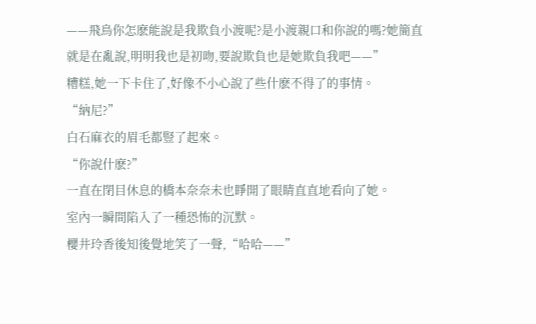——飛鳥你怎麽能說是我欺負小渡呢?是小渡親口和你說的嗎?她簡直就是在亂說,明明我也是初吻,要說欺負也是她欺負我吧——”
糟糕,她一下卡住了,好像不小心說了些什麽不得了的事情。
“納尼?”
白石麻衣的眉毛都豎了起來。
“你說什麽?”
一直在閉目休息的橋本奈奈未也睜開了眼睛直直地看向了她。
室內一瞬間陷入了一種恐怖的沉默。
櫻井玲香後知後覺地笑了一聲,“哈哈——”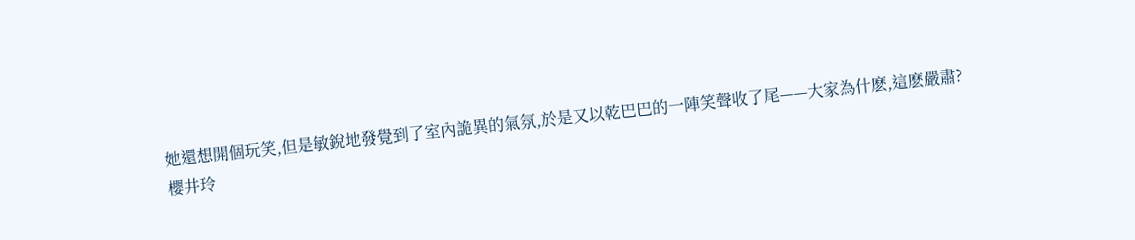她還想開個玩笑,但是敏銳地發覺到了室內詭異的氣氛,於是又以乾巴巴的一陣笑聲收了尾——大家為什麽,這麽嚴肅?
櫻井玲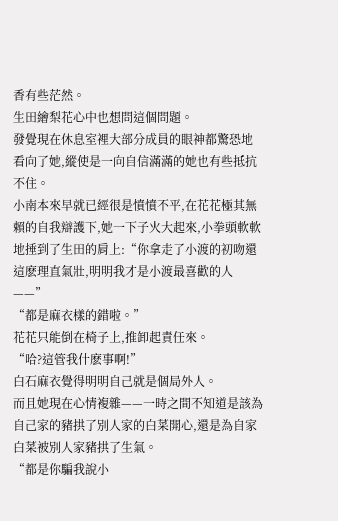香有些茫然。
生田繪梨花心中也想問這個問題。
發覺現在休息室裡大部分成員的眼神都驚恐地看向了她,縱使是一向自信滿滿的她也有些抵抗不住。
小南本來早就已經很是憤憤不平,在花花極其無賴的自我辯護下,她一下子火大起來,小拳頭軟軟地捶到了生田的肩上:“你拿走了小渡的初吻還這麽理直氣壯,明明我才是小渡最喜歡的人——”
“都是麻衣樣的錯啦。”
花花只能倒在椅子上,推卸起責任來。
“哈?這管我什麽事啊!”
白石麻衣覺得明明自己就是個局外人。
而且她現在心情複雜——一時之間不知道是該為自己家的豬拱了別人家的白菜開心,還是為自家白菜被別人家豬拱了生氣。
“都是你騙我說小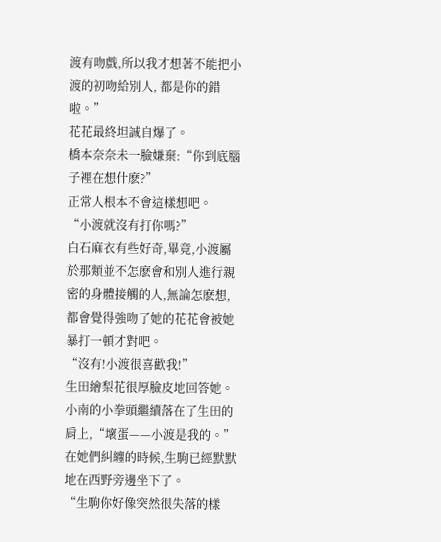渡有吻戲,所以我才想著不能把小渡的初吻給別人, 都是你的錯啦。”
花花最終坦誠自爆了。
橋本奈奈未一臉嫌棄:“你到底腦子裡在想什麽?”
正常人根本不會這樣想吧。
“小渡就沒有打你嗎?”
白石麻衣有些好奇,畢竟,小渡屬於那類並不怎麽會和別人進行親密的身體接觸的人,無論怎麽想,都會覺得強吻了她的花花會被她暴打一頓才對吧。
“沒有!小渡很喜歡我!”
生田繪梨花很厚臉皮地回答她。
小南的小拳頭繼續落在了生田的肩上,“壞蛋——小渡是我的。”
在她們糾纏的時候,生駒已經默默地在西野旁邊坐下了。
“生駒你好像突然很失落的樣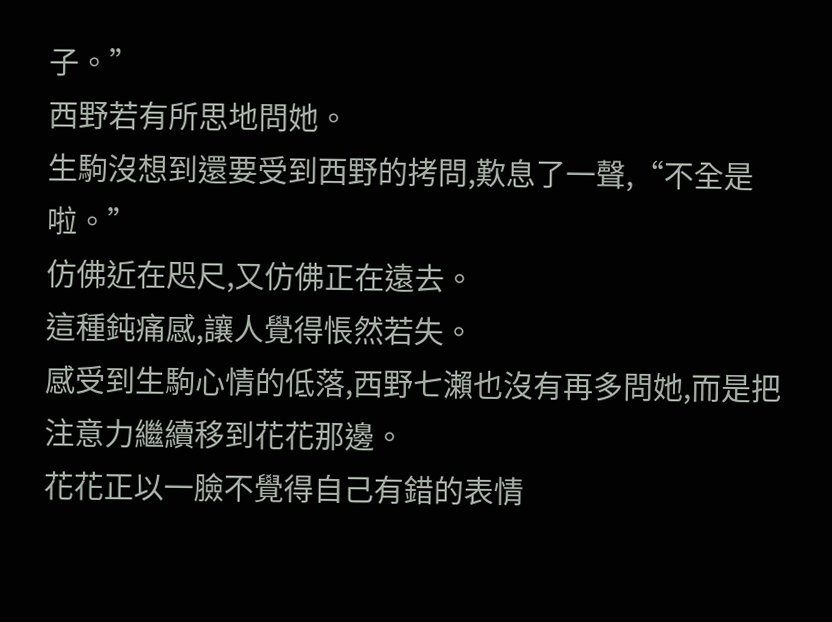子。”
西野若有所思地問她。
生駒沒想到還要受到西野的拷問,歎息了一聲,“不全是啦。”
仿佛近在咫尺,又仿佛正在遠去。
這種鈍痛感,讓人覺得悵然若失。
感受到生駒心情的低落,西野七瀨也沒有再多問她,而是把注意力繼續移到花花那邊。
花花正以一臉不覺得自己有錯的表情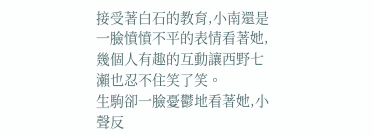接受著白石的教育,小南還是一臉憤憤不平的表情看著她,幾個人有趣的互動讓西野七瀨也忍不住笑了笑。
生駒卻一臉憂鬱地看著她,小聲反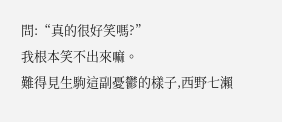問:“真的很好笑嗎?”
我根本笑不出來嘛。
難得見生駒這副憂鬱的樣子,西野七瀨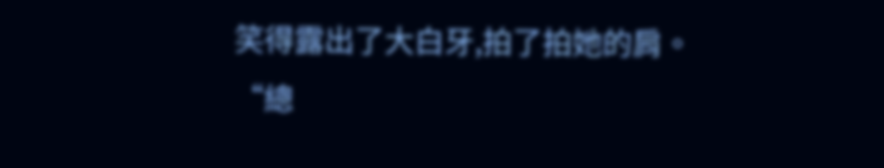笑得露出了大白牙,拍了拍她的肩。
“總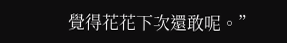覺得花花下次還敢呢。”